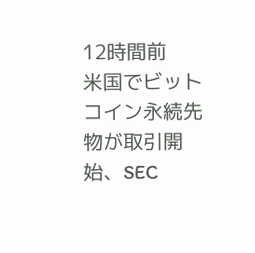12時間前
米国でビットコイン永続先物が取引開始、SEC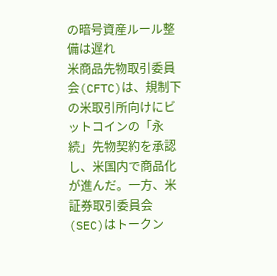の暗号資産ルール整備は遅れ
米商品先物取引委員会(CFTC)は、規制下の米取引所向けにビットコインの「永続」先物契約を承認し、米国内で商品化が進んだ。一方、米証券取引委員会(SEC)はトークン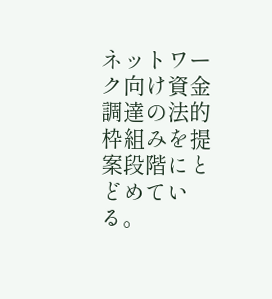ネットワーク向け資金調達の法的枠組みを提案段階にとどめている。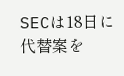SECは18日に代替案を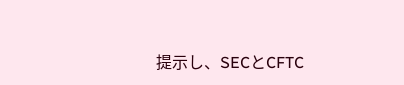提示し、SECとCFTC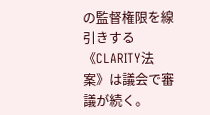の監督権限を線引きする《CLARITY法案》は議会で審議が続く。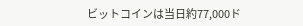ビットコインは当日約77,000ド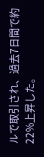ルで取引され、過去7日間で約22%上昇した。